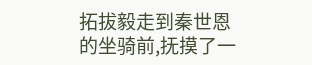拓拔毅走到秦世恩的坐骑前,抚摸了一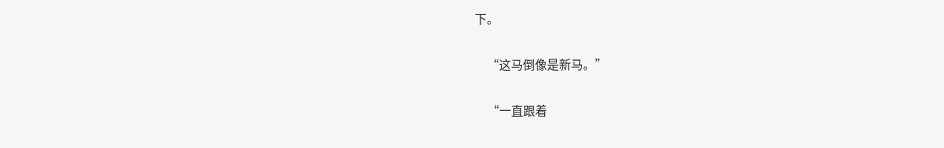下。

    “这马倒像是新马。”

    “一直跟着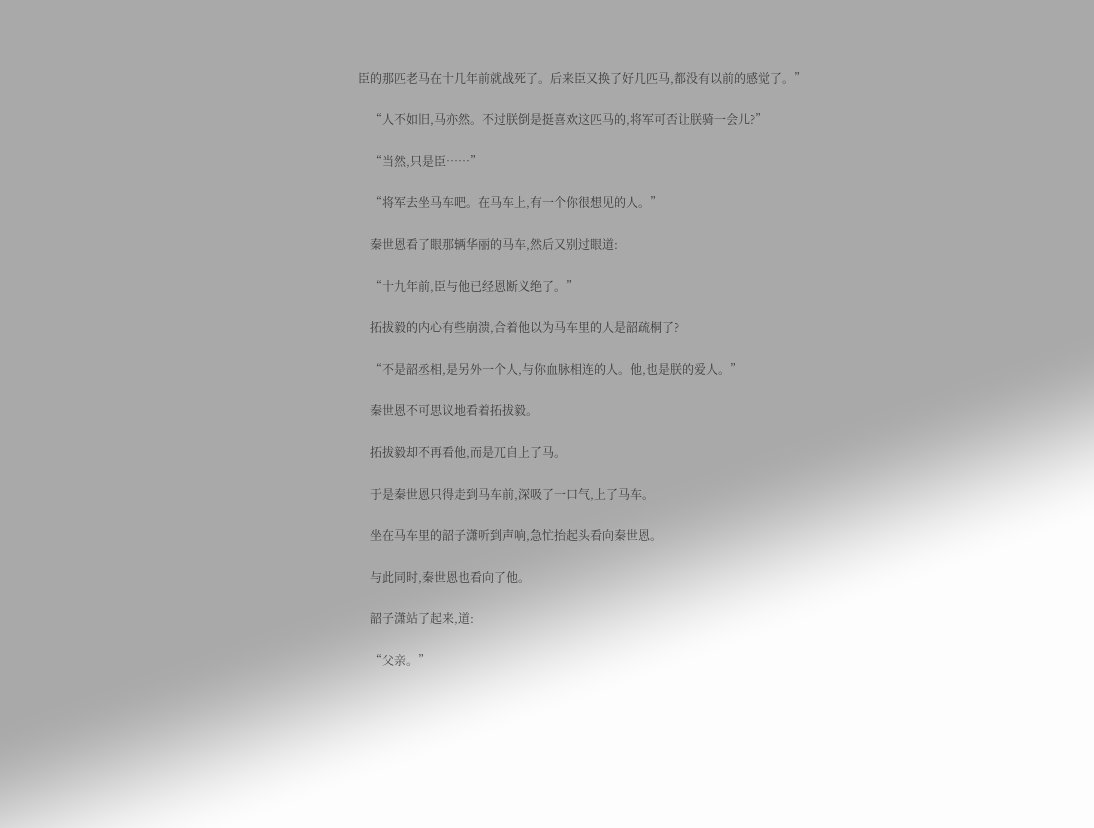臣的那匹老马在十几年前就战死了。后来臣又换了好几匹马,都没有以前的感觉了。”

    “人不如旧,马亦然。不过朕倒是挺喜欢这匹马的,将军可否让朕骑一会儿?”

    “当然,只是臣……”

    “将军去坐马车吧。在马车上,有一个你很想见的人。”

    秦世恩看了眼那辆华丽的马车,然后又别过眼道:

    “十九年前,臣与他已经恩断义绝了。”

    拓拔毅的内心有些崩溃,合着他以为马车里的人是韶疏桐了?

    “不是韶丞相,是另外一个人,与你血脉相连的人。他,也是朕的爱人。”

    秦世恩不可思议地看着拓拔毅。

    拓拔毅却不再看他,而是兀自上了马。

    于是秦世恩只得走到马车前,深吸了一口气,上了马车。

    坐在马车里的韶子潇听到声响,急忙抬起头看向秦世恩。

    与此同时,秦世恩也看向了他。

    韶子潇站了起来,道:

    “父亲。”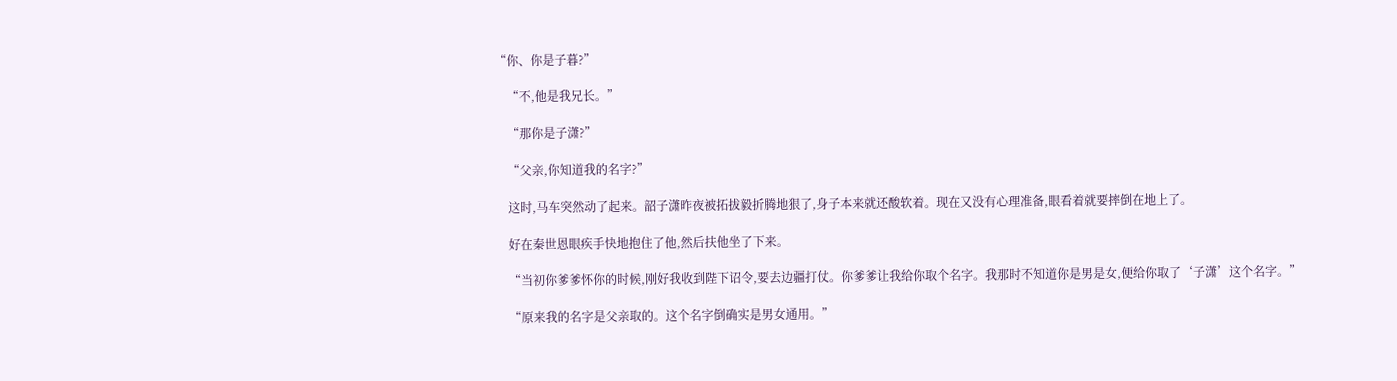“你、你是子暮?”

    “不,他是我兄长。”

    “那你是子潇?”

    “父亲,你知道我的名字?”

    这时,马车突然动了起来。韶子潇昨夜被拓拔毅折腾地狠了,身子本来就还酸软着。现在又没有心理准备,眼看着就要摔倒在地上了。

    好在秦世恩眼疾手快地抱住了他,然后扶他坐了下来。

    “当初你爹爹怀你的时候,刚好我收到陛下诏令,要去边疆打仗。你爹爹让我给你取个名字。我那时不知道你是男是女,便给你取了‘子潇’这个名字。”

    “原来我的名字是父亲取的。这个名字倒确实是男女通用。”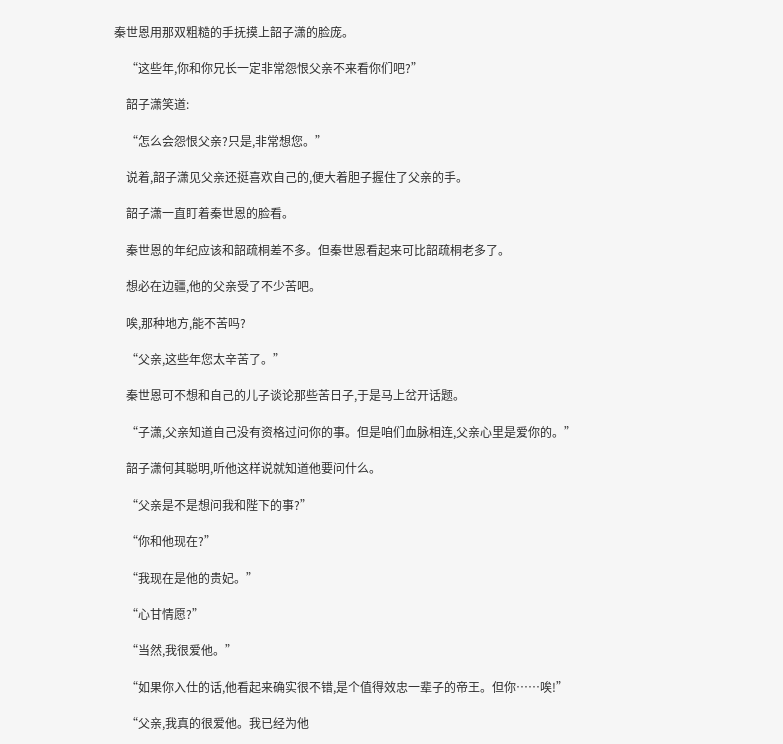秦世恩用那双粗糙的手抚摸上韶子潇的脸庞。

    “这些年,你和你兄长一定非常怨恨父亲不来看你们吧?”

    韶子潇笑道:

    “怎么会怨恨父亲?只是,非常想您。”

    说着,韶子潇见父亲还挺喜欢自己的,便大着胆子握住了父亲的手。

    韶子潇一直盯着秦世恩的脸看。

    秦世恩的年纪应该和韶疏桐差不多。但秦世恩看起来可比韶疏桐老多了。

    想必在边疆,他的父亲受了不少苦吧。

    唉,那种地方,能不苦吗?

    “父亲,这些年您太辛苦了。”

    秦世恩可不想和自己的儿子谈论那些苦日子,于是马上岔开话题。

    “子潇,父亲知道自己没有资格过问你的事。但是咱们血脉相连,父亲心里是爱你的。”

    韶子潇何其聪明,听他这样说就知道他要问什么。

    “父亲是不是想问我和陛下的事?”

    “你和他现在?”

    “我现在是他的贵妃。”

    “心甘情愿?”

    “当然,我很爱他。”

    “如果你入仕的话,他看起来确实很不错,是个值得效忠一辈子的帝王。但你……唉!”

    “父亲,我真的很爱他。我已经为他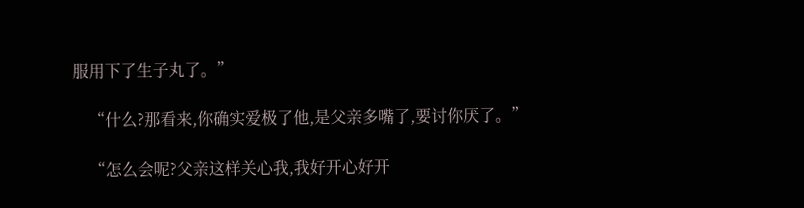服用下了生子丸了。”

    “什么?那看来,你确实爱极了他,是父亲多嘴了,要讨你厌了。”

    “怎么会呢?父亲这样关心我,我好开心好开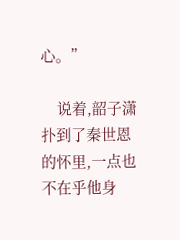心。”

    说着,韶子潇扑到了秦世恩的怀里,一点也不在乎他身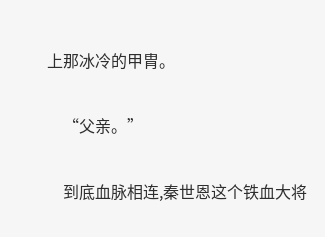上那冰冷的甲胄。

    “父亲。”

    到底血脉相连,秦世恩这个铁血大将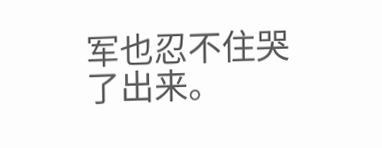军也忍不住哭了出来。